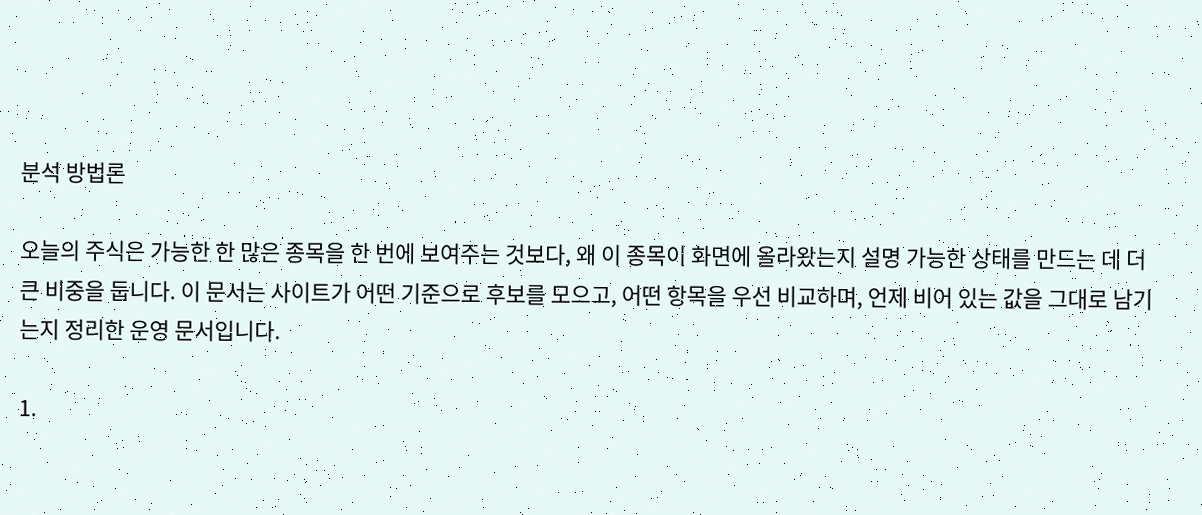분석 방법론

오늘의 주식은 가능한 한 많은 종목을 한 번에 보여주는 것보다, 왜 이 종목이 화면에 올라왔는지 설명 가능한 상태를 만드는 데 더 큰 비중을 둡니다. 이 문서는 사이트가 어떤 기준으로 후보를 모으고, 어떤 항목을 우선 비교하며, 언제 비어 있는 값을 그대로 남기는지 정리한 운영 문서입니다.

1.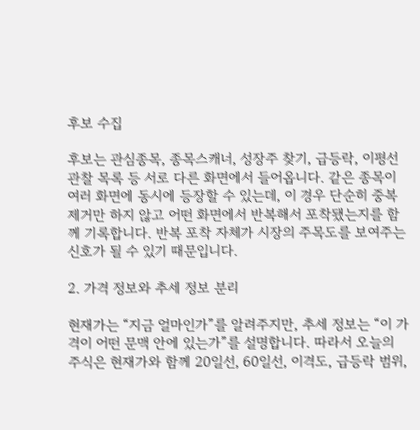후보 수집

후보는 관심종목, 종목스캐너, 성장주 찾기, 급등락, 이평선 관찰 목록 등 서로 다른 화면에서 들어옵니다. 같은 종목이 여러 화면에 동시에 등장할 수 있는데, 이 경우 단순히 중복 제거만 하지 않고 어떤 화면에서 반복해서 포착됐는지를 함께 기록합니다. 반복 포착 자체가 시장의 주목도를 보여주는 신호가 될 수 있기 때문입니다.

2. 가격 정보와 추세 정보 분리

현재가는 “지금 얼마인가”를 알려주지만, 추세 정보는 “이 가격이 어떤 문맥 안에 있는가”를 설명합니다. 따라서 오늘의 주식은 현재가와 함께 20일선, 60일선, 이격도, 급등락 범위,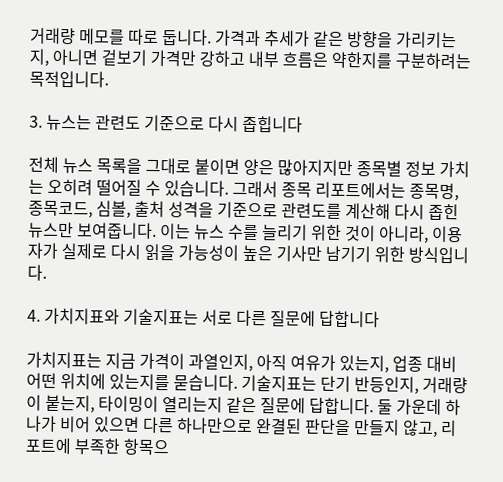거래량 메모를 따로 둡니다. 가격과 추세가 같은 방향을 가리키는지, 아니면 겉보기 가격만 강하고 내부 흐름은 약한지를 구분하려는 목적입니다.

3. 뉴스는 관련도 기준으로 다시 좁힙니다

전체 뉴스 목록을 그대로 붙이면 양은 많아지지만 종목별 정보 가치는 오히려 떨어질 수 있습니다. 그래서 종목 리포트에서는 종목명, 종목코드, 심볼, 출처 성격을 기준으로 관련도를 계산해 다시 좁힌 뉴스만 보여줍니다. 이는 뉴스 수를 늘리기 위한 것이 아니라, 이용자가 실제로 다시 읽을 가능성이 높은 기사만 남기기 위한 방식입니다.

4. 가치지표와 기술지표는 서로 다른 질문에 답합니다

가치지표는 지금 가격이 과열인지, 아직 여유가 있는지, 업종 대비 어떤 위치에 있는지를 묻습니다. 기술지표는 단기 반등인지, 거래량이 붙는지, 타이밍이 열리는지 같은 질문에 답합니다. 둘 가운데 하나가 비어 있으면 다른 하나만으로 완결된 판단을 만들지 않고, 리포트에 부족한 항목으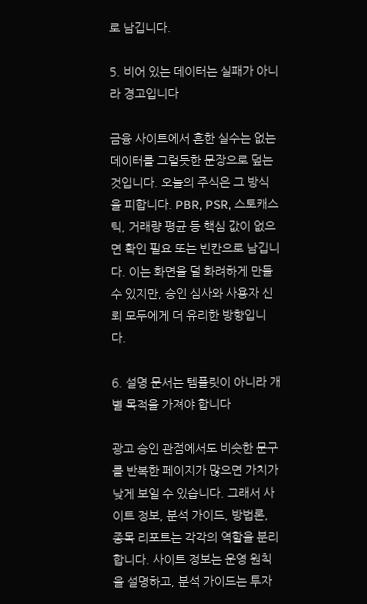로 남깁니다.

5. 비어 있는 데이터는 실패가 아니라 경고입니다

금융 사이트에서 흔한 실수는 없는 데이터를 그럴듯한 문장으로 덮는 것입니다. 오늘의 주식은 그 방식을 피합니다. PBR, PSR, 스토캐스틱, 거래량 평균 등 핵심 값이 없으면 확인 필요 또는 빈칸으로 남깁니다. 이는 화면을 덜 화려하게 만들 수 있지만, 승인 심사와 사용자 신뢰 모두에게 더 유리한 방향입니다.

6. 설명 문서는 템플릿이 아니라 개별 목적을 가져야 합니다

광고 승인 관점에서도 비슷한 문구를 반복한 페이지가 많으면 가치가 낮게 보일 수 있습니다. 그래서 사이트 정보, 분석 가이드, 방법론, 종목 리포트는 각각의 역할을 분리합니다. 사이트 정보는 운영 원칙을 설명하고, 분석 가이드는 투자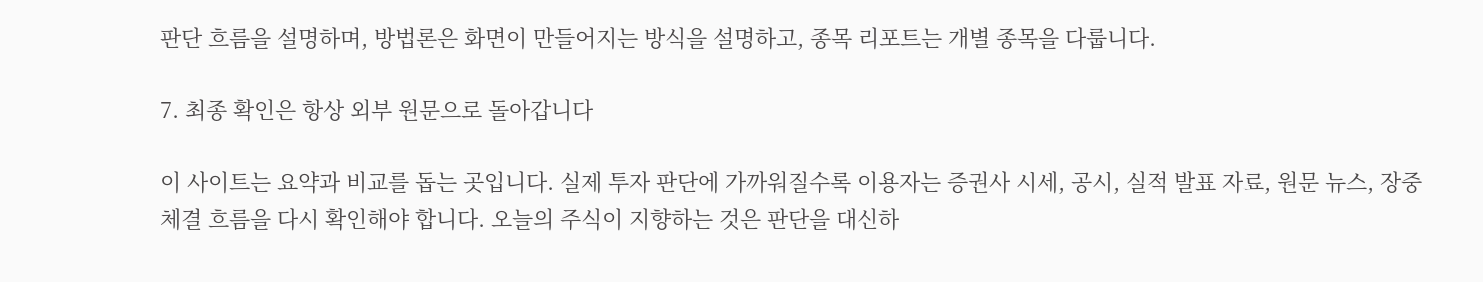판단 흐름을 설명하며, 방법론은 화면이 만들어지는 방식을 설명하고, 종목 리포트는 개별 종목을 다룹니다.

7. 최종 확인은 항상 외부 원문으로 돌아갑니다

이 사이트는 요약과 비교를 돕는 곳입니다. 실제 투자 판단에 가까워질수록 이용자는 증권사 시세, 공시, 실적 발표 자료, 원문 뉴스, 장중 체결 흐름을 다시 확인해야 합니다. 오늘의 주식이 지향하는 것은 판단을 대신하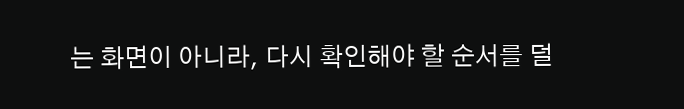는 화면이 아니라, 다시 확인해야 할 순서를 덜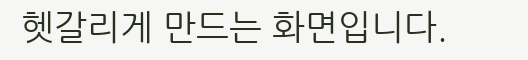헷갈리게 만드는 화면입니다.